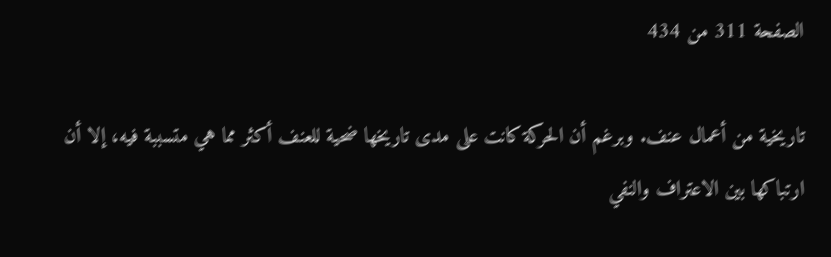الصفحة 311 من 434

تاريخية من أعمال عنف. وبرغم أن الحركة كانت على مدى تاريخها ضحية للعنف أكثر مما هي متسببة فيه، إلا أن ارتباكها بين الاعتراف والنفي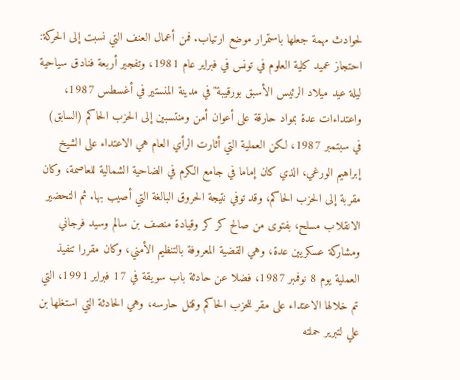لحوادث مهمة جعلها باستمرار موضع ارتياب. فمن أعمال العنف التي نسبت إلى الحركة: احتجاز عميد كلية العلوم في تونس في فبراير عام 1981، وتفجير أربعة فنادق سياحية ليلة عيد ميلاد الرئيس الأسبق بورقيبة"في مدينة المنستير في أغسطس 1987، واعتداءات عدة بمواد حارقة على أعوان أمن ومنتسبين إلى الحزب الحاكم (السابق) في سبتمبر 1987، لكن العملية التي أثارت الرأي العام هي الاعتداء على الشيخ إبراهيم الورغي، الذي كان إماما في جامع الكرم في الضاحية الشمالية للعاصمة، وكان مقربة إلى الحزب الحاكم، وقد توفي نتيجة الحروق البالغة التي أصيب بها. ثم التحضير الانقلاب مسلح، بفتوى من صالح کر کر وقيادة منصف بن سالم وسيد فرجاني ومشاركة عسکريين عدة، وهي القضية المعروفة بالتنظيم الأمني، وكان مقررا تنفيذ العملية يوم 8 نوفمبر 1987، فضلا عن حادثة باب سويقة في 17 فبراير 1991، التي تم خلالها الاعتداء على مقر للحزب الحاكم وقتل حارسه، وهي الحادثة التي استغلها بن علي لتبرير حملته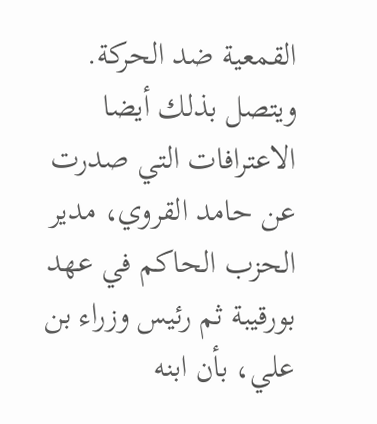القمعية ضد الحركة. ويتصل بذلك أيضا الاعترافات التي صدرت عن حامد القروي، مدير الحزب الحاكم في عهد بورقيبة ثم رئيس وزراء بن علي، بأن ابنه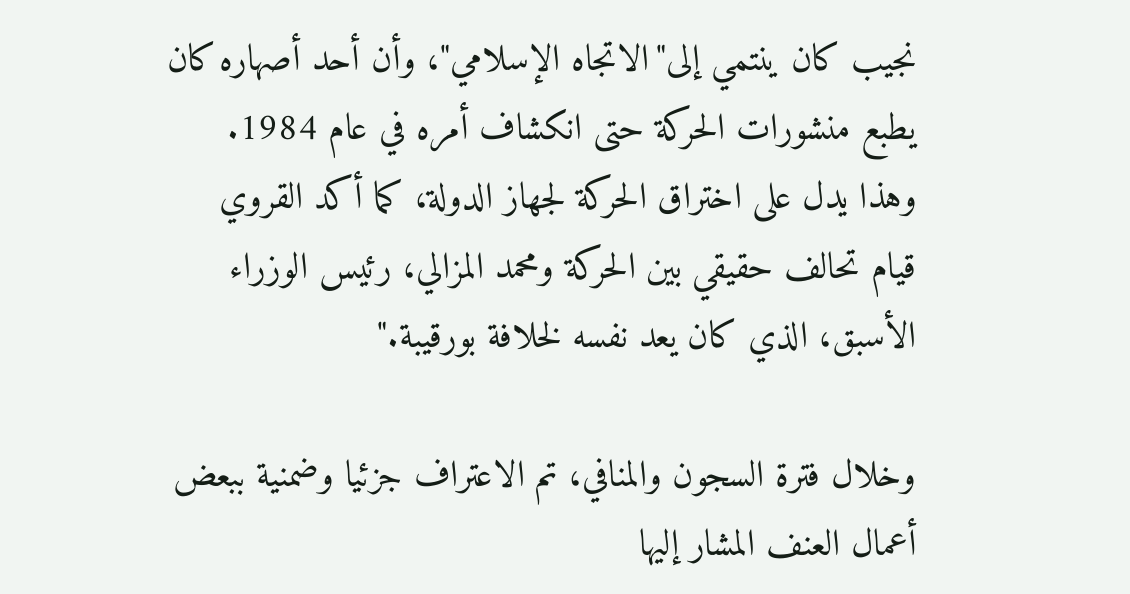نجيب كان ينتمي إلى"الاتجاه الإسلامي"، وأن أحد أصهاره كان يطبع منشورات الحركة حتى انكشاف أمره في عام 1984. وهذا يدل على اختراق الحركة لجهاز الدولة، كما أكد القروي قيام تحالف حقيقي بين الحركة ومحمد المزالي، رئيس الوزراء الأسبق، الذي كان يعد نفسه لخلافة بورقيبة."

وخلال فترة السجون والمنافي، تم الاعتراف جزئيا وضمنية ببعض أعمال العنف المشار إليها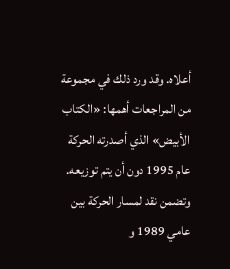أعلاه. وقد ورد ذلك في مجموعة من المراجعات أهمها: «الكتاب الأبيض» الذي أصدرته الحركة عام 1995 دون أن يتم توزيعه. وتضمن نقد لمسار الحركة بين عامي 1989 و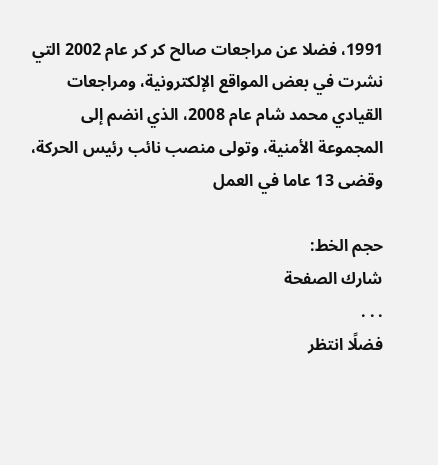1991، فضلا عن مراجعات صالح کر کر عام 2002 التي نشرت في بعض المواقع الإلكترونية، ومراجعات القيادي محمد شام عام 2008، الذي انضم إلى المجموعة الأمنية، وتولى منصب نائب رئيس الحركة، وقضى 13 عاما في العمل

حجم الخط:
شارك الصفحة
. . .
فضلًا انتظر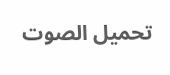تحميل الصوت